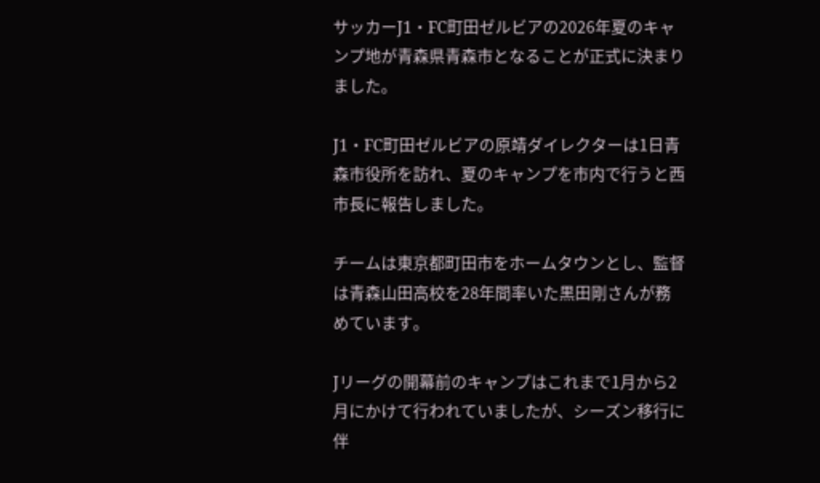サッカーJ1・FC町田ゼルビアの2026年夏のキャンプ地が青森県青森市となることが正式に決まりました。

J1・FC町田ゼルビアの原靖ダイレクターは1日青森市役所を訪れ、夏のキャンプを市内で行うと西市長に報告しました。

チームは東京都町田市をホームタウンとし、監督は青森山田高校を28年間率いた黒田剛さんが務めています。

Jリーグの開幕前のキャンプはこれまで1月から2月にかけて行われていましたが、シーズン移行に伴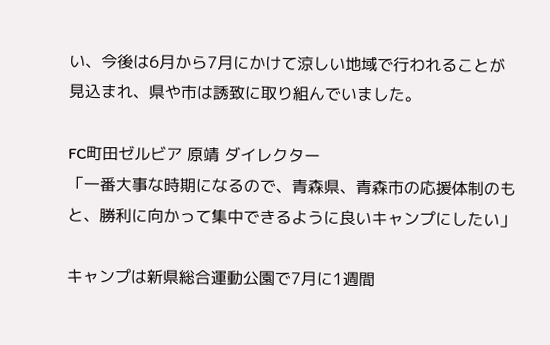い、今後は6月から7月にかけて涼しい地域で行われることが見込まれ、県や市は誘致に取り組んでいました。

FC町田ゼルビア 原靖 ダイレクター
「一番大事な時期になるので、青森県、青森市の応援体制のもと、勝利に向かって集中できるように良いキャンプにしたい」

キャンプは新県総合運動公園で7月に1週間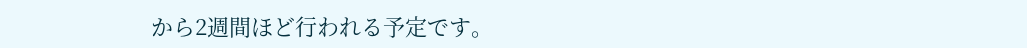から2週間ほど行われる予定です。